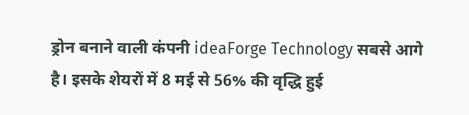ड्रोन बनाने वाली कंपनी ideaForge Technology सबसे आगे है। इसके शेयरों में 8 मई से 56% की वृद्धि हुई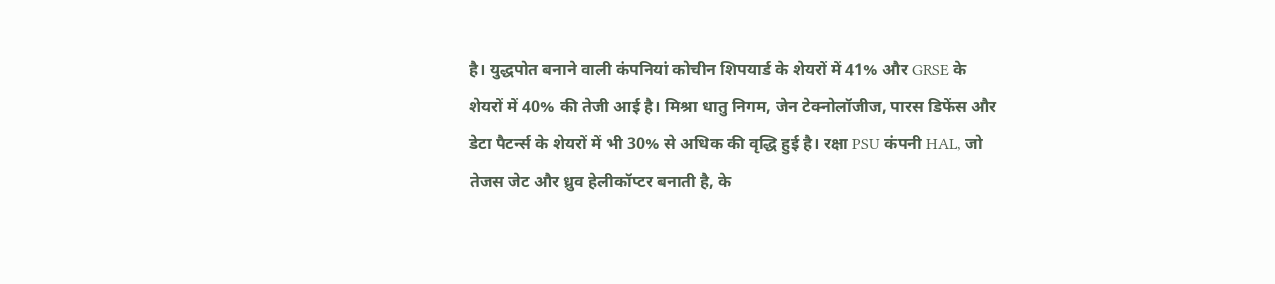है। युद्धपोत बनाने वाली कंपनियां कोचीन शिपयार्ड के शेयरों में 41% और GRSE के शेयरों में 40% की तेजी आई है। मिश्रा धातु निगम, जेन टेक्नोलॉजीज, पारस डिफेंस और डेटा पैटर्न्स के शेयरों में भी 30% से अधिक की वृद्धि हुई है। रक्षा PSU कंपनी HAL, जो तेजस जेट और ध्रुव हेलीकॉप्टर बनाती है, के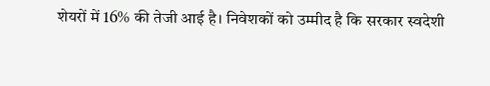शेयरों में 16% की तेजी आई है। निवेशकों को उम्मीद है कि सरकार स्वदेशी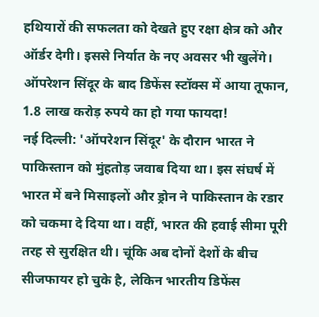हथियारों की सफलता को देखते हुए रक्षा क्षेत्र को और ऑर्डर देगी। इससे निर्यात के नए अवसर भी खुलेंगे।
ऑपरेशन सिंदूर के बाद डिफेंस स्टॉक्स में आया तूफान, 1.8 लाख करोड़ रुपये का हो गया फायदा!
नई दिल्ली: 'ऑपरेशन सिंदूर' के दौरान भारत ने पाकिस्तान को मुंहतोड़ जवाब दिया था। इस संघर्ष में भारत में बने मिसाइलों और ड्रोन ने पाकिस्तान के रडार को चकमा दे दिया था। वहीं, भारत की हवाई सीमा पूरी तरह से सुरक्षित थी। चूंकि अब दोनों देशों के बीच सीजफायर हो चुके है, लेकिन भारतीय डिफेंस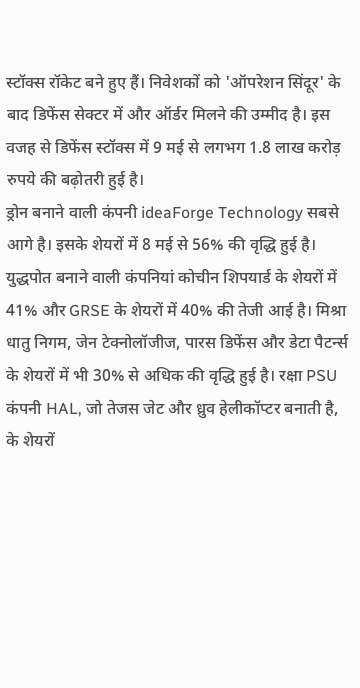स्टॉक्स रॉकेट बने हुए हैं। निवेशकों को 'ऑपरेशन सिंदूर' के बाद डिफेंस सेक्टर में और ऑर्डर मिलने की उम्मीद है। इस वजह से डिफेंस स्टॉक्स में 9 मई से लगभग 1.8 लाख करोड़ रुपये की बढ़ोतरी हुई है।
ड्रोन बनाने वाली कंपनी ideaForge Technology सबसे आगे है। इसके शेयरों में 8 मई से 56% की वृद्धि हुई है। युद्धपोत बनाने वाली कंपनियां कोचीन शिपयार्ड के शेयरों में 41% और GRSE के शेयरों में 40% की तेजी आई है। मिश्रा धातु निगम, जेन टेक्नोलॉजीज, पारस डिफेंस और डेटा पैटर्न्स के शेयरों में भी 30% से अधिक की वृद्धि हुई है। रक्षा PSU कंपनी HAL, जो तेजस जेट और ध्रुव हेलीकॉप्टर बनाती है, के शेयरों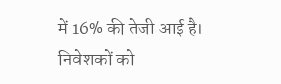में 16% की तेजी आई है। निवेशकों को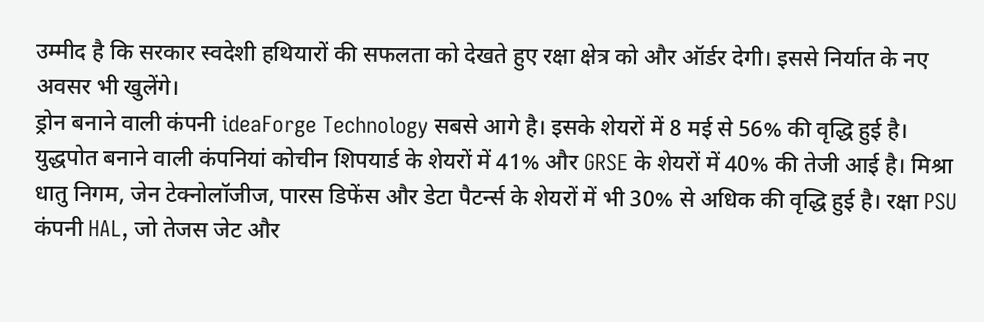उम्मीद है कि सरकार स्वदेशी हथियारों की सफलता को देखते हुए रक्षा क्षेत्र को और ऑर्डर देगी। इससे निर्यात के नए अवसर भी खुलेंगे।
ड्रोन बनाने वाली कंपनी ideaForge Technology सबसे आगे है। इसके शेयरों में 8 मई से 56% की वृद्धि हुई है। युद्धपोत बनाने वाली कंपनियां कोचीन शिपयार्ड के शेयरों में 41% और GRSE के शेयरों में 40% की तेजी आई है। मिश्रा धातु निगम, जेन टेक्नोलॉजीज, पारस डिफेंस और डेटा पैटर्न्स के शेयरों में भी 30% से अधिक की वृद्धि हुई है। रक्षा PSU कंपनी HAL, जो तेजस जेट और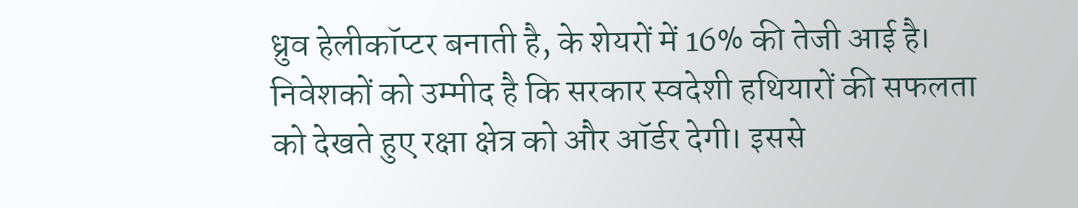ध्रुव हेलीकॉप्टर बनाती है, के शेयरों में 16% की तेजी आई है। निवेशकों को उम्मीद है कि सरकार स्वदेशी हथियारों की सफलता को देखते हुए रक्षा क्षेत्र को और ऑर्डर देगी। इससे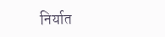निर्यात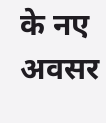के नए अवसर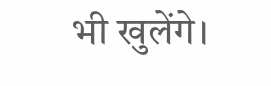भी खुलेंगे।